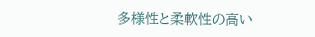多様性と柔軟性の高い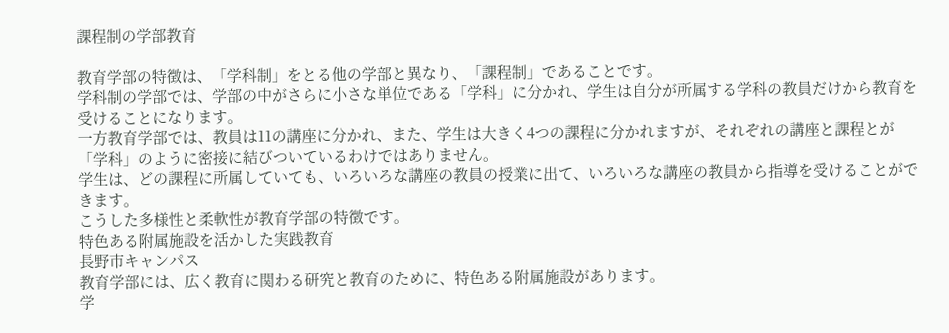課程制の学部教育

教育学部の特徴は、「学科制」をとる他の学部と異なり、「課程制」であることです。
学科制の学部では、学部の中がさらに小さな単位である「学科」に分かれ、学生は自分が所属する学科の教員だけから教育を受けることになります。
一方教育学部では、教員は11の講座に分かれ、また、学生は大きく4つの課程に分かれますが、それぞれの講座と課程とが「学科」のように密接に結びついているわけではありません。
学生は、どの課程に所属していても、いろいろな講座の教員の授業に出て、いろいろな講座の教員から指導を受けることができます。
こうした多様性と柔軟性が教育学部の特徴です。
特色ある附属施設を活かした実践教育
長野市キャンパス
教育学部には、広く教育に関わる研究と教育のために、特色ある附属施設があります。
学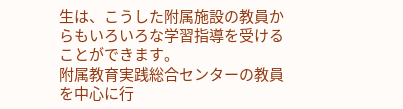生は、こうした附属施設の教員からもいろいろな学習指導を受けることができます。
附属教育実践総合センターの教員を中心に行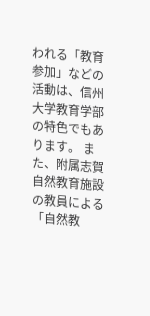われる「教育参加」などの活動は、信州大学教育学部の特色でもあります。 また、附属志賀自然教育施設の教員による「自然教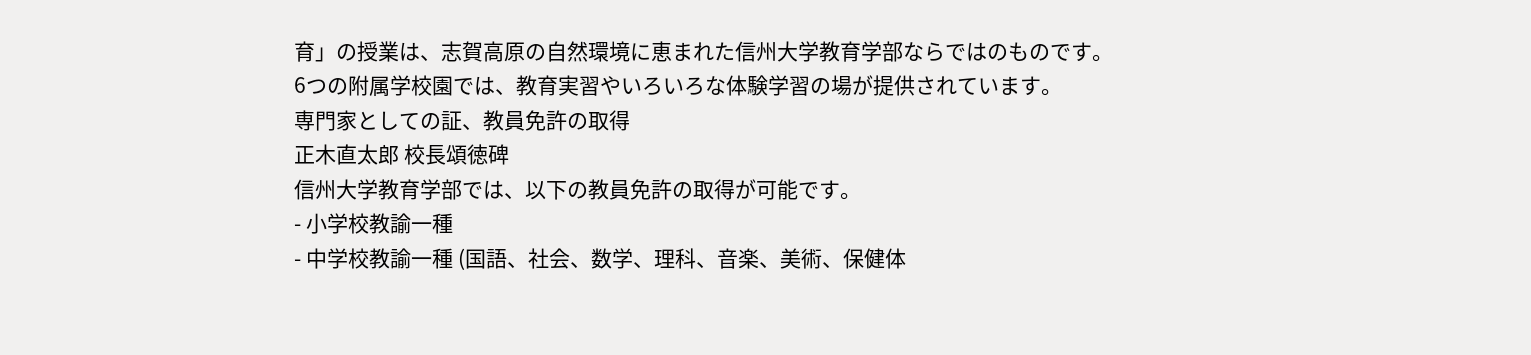育」の授業は、志賀高原の自然環境に恵まれた信州大学教育学部ならではのものです。
6つの附属学校園では、教育実習やいろいろな体験学習の場が提供されています。
専門家としての証、教員免許の取得
正木直太郎 校長頌徳碑
信州大学教育学部では、以下の教員免許の取得が可能です。
- 小学校教諭一種
- 中学校教諭一種 (国語、社会、数学、理科、音楽、美術、保健体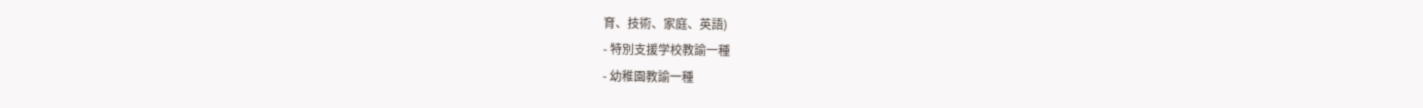育、技術、家庭、英語)
- 特別支援学校教諭一種
- 幼稚園教諭一種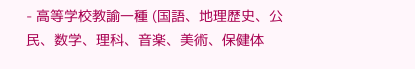- 高等学校教諭一種 (国語、地理歴史、公民、数学、理科、音楽、美術、保健体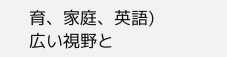育、家庭、英語)
広い視野と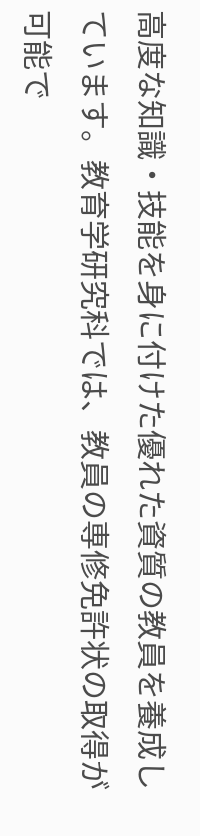高度な知識・技能を身に付けた優れた資質の教員を養成しています。教育学研究科では、教員の専修免許状の取得が可能で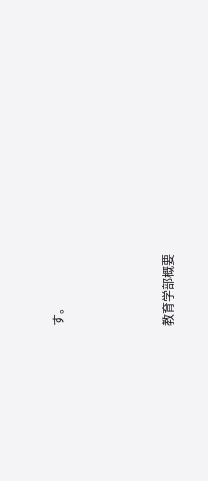す。




教育学部概要